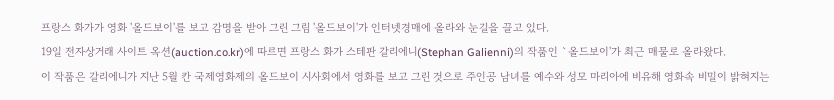프랑스 화가가 영화 '올드보이'를 보고 감명을 받아 그린 그림 '올드보이'가 인터넷경매에 올라와 눈길을 끌고 있다.
19일 전자상거래 사이트 옥션(auction.co.kr)에 따르면 프랑스 화가 스테판 갈리에니(Stephan Galienni)의 작품인 `올드보이'가 최근 매물로 올라왔다.
이 작품은 갈리에니가 지난 5월 칸 국제영화제의 올드보이 시사회에서 영화를 보고 그린 것으로 주인공 남녀를 예수와 성모 마리아에 비유해 영화속 비밀이 밝혀지는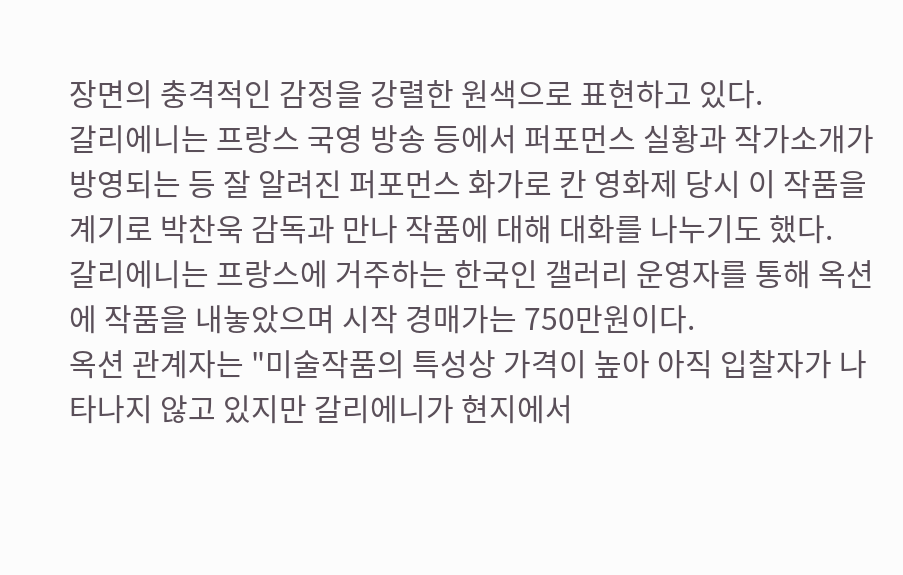장면의 충격적인 감정을 강렬한 원색으로 표현하고 있다.
갈리에니는 프랑스 국영 방송 등에서 퍼포먼스 실황과 작가소개가 방영되는 등 잘 알려진 퍼포먼스 화가로 칸 영화제 당시 이 작품을 계기로 박찬욱 감독과 만나 작품에 대해 대화를 나누기도 했다.
갈리에니는 프랑스에 거주하는 한국인 갤러리 운영자를 통해 옥션에 작품을 내놓았으며 시작 경매가는 750만원이다.
옥션 관계자는 "미술작품의 특성상 가격이 높아 아직 입찰자가 나타나지 않고 있지만 갈리에니가 현지에서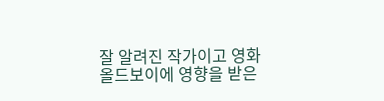잘 알려진 작가이고 영화 올드보이에 영향을 받은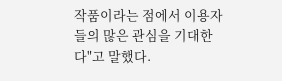작품이라는 점에서 이용자들의 많은 관심을 기대한다"고 말했다.